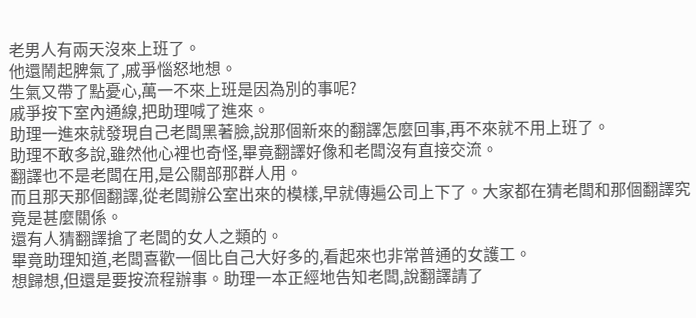老男人有兩天沒來上班了。
他還鬧起脾氣了,戚爭惱怒地想。
生氣又帶了點憂心,萬一不來上班是因為別的事呢?
戚爭按下室內通線,把助理喊了進來。
助理一進來就發現自己老闆黑著臉,說那個新來的翻譯怎麼回事,再不來就不用上班了。
助理不敢多說,雖然他心裡也奇怪,畢竟翻譯好像和老闆沒有直接交流。
翻譯也不是老闆在用,是公關部那群人用。
而且那天那個翻譯,從老闆辦公室出來的模樣,早就傳遍公司上下了。大家都在猜老闆和那個翻譯究竟是甚麼關係。
還有人猜翻譯搶了老闆的女人之類的。
畢竟助理知道,老闆喜歡一個比自己大好多的,看起來也非常普通的女護工。
想歸想,但還是要按流程辦事。助理一本正經地告知老闆,說翻譯請了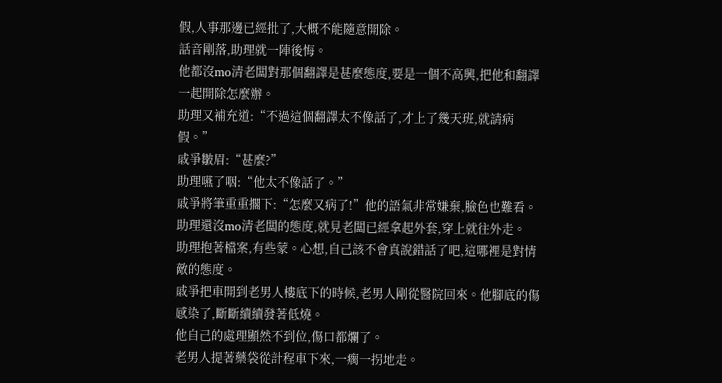假,人事那邊已經批了,大概不能隨意開除。
話音剛落,助理就一陣後悔。
他都沒mo清老闆對那個翻譯是甚麼態度,要是一個不高興,把他和翻譯一起開除怎麼辦。
助理又補充道:“不過這個翻譯太不像話了,才上了幾天班,就請病假。”
戚爭皺眉:“甚麼?”
助理嚥了咽:“他太不像話了。”
戚爭將筆重重擱下:“怎麼又病了!”他的語氣非常嫌棄,臉色也難看。
助理還沒mo清老闆的態度,就見老闆已經拿起外套,穿上就往外走。
助理抱著檔案,有些蒙。心想,自己該不會真說錯話了吧,這哪裡是對情敵的態度。
戚爭把車開到老男人樓底下的時候,老男人剛從醫院回來。他腳底的傷感染了,斷斷續續發著低燒。
他自己的處理顯然不到位,傷口都爛了。
老男人提著藥袋從計程車下來,一瘸一拐地走。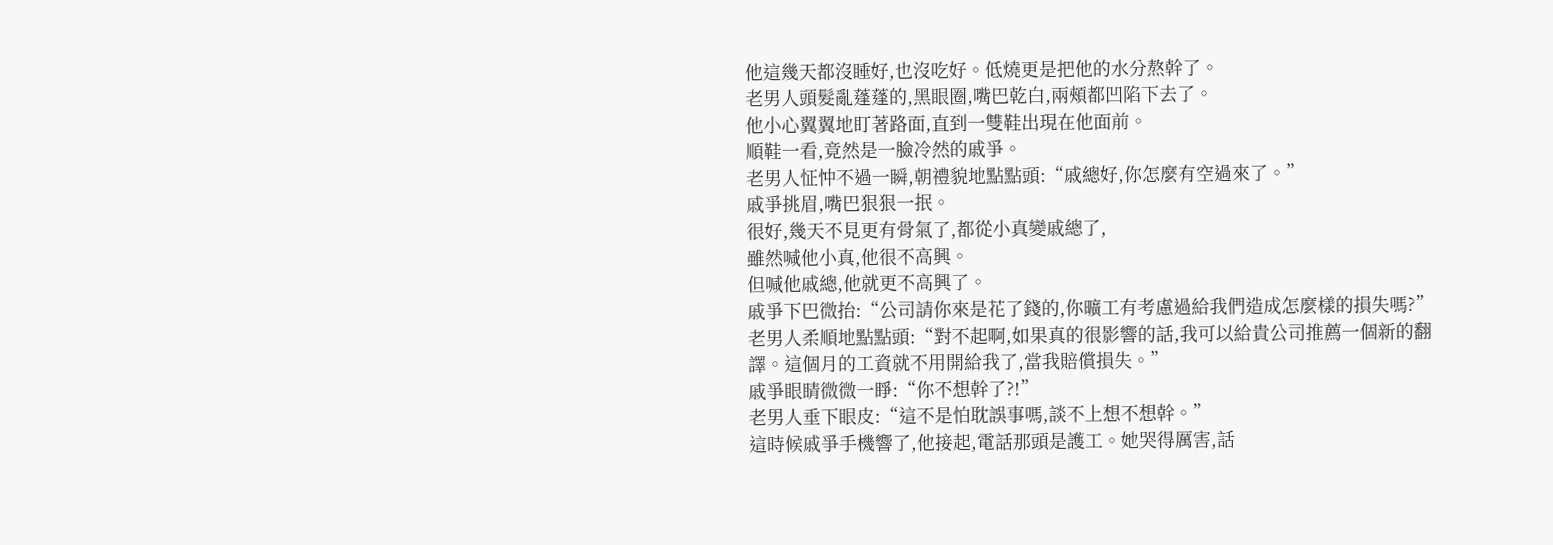他這幾天都沒睡好,也沒吃好。低燒更是把他的水分熬幹了。
老男人頭髮亂蓬蓬的,黑眼圈,嘴巴乾白,兩頰都凹陷下去了。
他小心翼翼地盯著路面,直到一雙鞋出現在他面前。
順鞋一看,竟然是一臉冷然的戚爭。
老男人怔忡不過一瞬,朝禮貌地點點頭:“戚總好,你怎麼有空過來了。”
戚爭挑眉,嘴巴狠狠一抿。
很好,幾天不見更有骨氣了,都從小真變戚總了,
雖然喊他小真,他很不高興。
但喊他戚總,他就更不高興了。
戚爭下巴微抬:“公司請你來是花了錢的,你曠工有考慮過給我們造成怎麼樣的損失嗎?”
老男人柔順地點點頭:“對不起啊,如果真的很影響的話,我可以給貴公司推薦一個新的翻譯。這個月的工資就不用開給我了,當我賠償損失。”
戚爭眼睛微微一睜:“你不想幹了?!”
老男人垂下眼皮:“這不是怕耽誤事嗎,談不上想不想幹。”
這時候戚爭手機響了,他接起,電話那頭是護工。她哭得厲害,話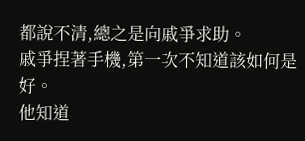都說不清,總之是向戚爭求助。
戚爭捏著手機,第一次不知道該如何是好。
他知道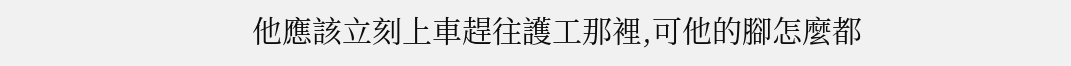他應該立刻上車趕往護工那裡,可他的腳怎麼都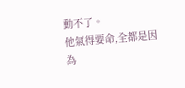動不了。
他氣得要命,全都是因為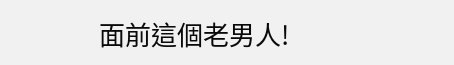面前這個老男人!